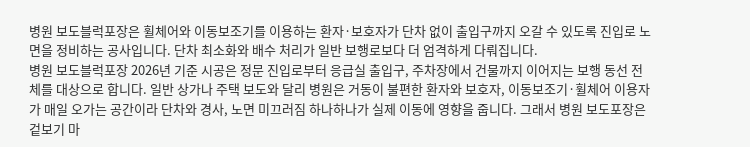병원 보도블럭포장은 휠체어와 이동보조기를 이용하는 환자·보호자가 단차 없이 출입구까지 오갈 수 있도록 진입로 노면을 정비하는 공사입니다. 단차 최소화와 배수 처리가 일반 보행로보다 더 엄격하게 다뤄집니다.
병원 보도블럭포장 2026년 기준 시공은 정문 진입로부터 응급실 출입구, 주차장에서 건물까지 이어지는 보행 동선 전체를 대상으로 합니다. 일반 상가나 주택 보도와 달리 병원은 거동이 불편한 환자와 보호자, 이동보조기·휠체어 이용자가 매일 오가는 공간이라 단차와 경사, 노면 미끄러짐 하나하나가 실제 이동에 영향을 줍니다. 그래서 병원 보도포장은 겉보기 마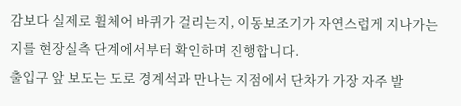감보다 실제로 휠체어 바퀴가 걸리는지, 이동보조기가 자연스럽게 지나가는지를 현장실측 단계에서부터 확인하며 진행합니다.
출입구 앞 보도는 도로 경계석과 만나는 지점에서 단차가 가장 자주 발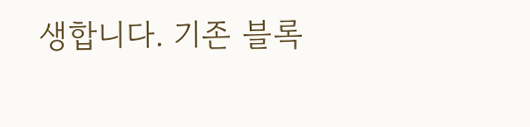생합니다. 기존 블록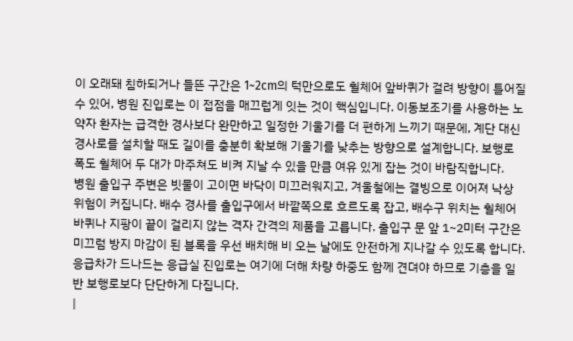이 오래돼 침하되거나 들뜬 구간은 1~2cm의 턱만으로도 휠체어 앞바퀴가 걸려 방향이 틀어질 수 있어, 병원 진입로는 이 접점을 매끄럽게 잇는 것이 핵심입니다. 이동보조기를 사용하는 노약자 환자는 급격한 경사보다 완만하고 일정한 기울기를 더 편하게 느끼기 때문에, 계단 대신 경사로를 설치할 때도 길이를 충분히 확보해 기울기를 낮추는 방향으로 설계합니다. 보행로 폭도 휠체어 두 대가 마주쳐도 비켜 지날 수 있을 만큼 여유 있게 잡는 것이 바람직합니다.
병원 출입구 주변은 빗물이 고이면 바닥이 미끄러워지고, 겨울철에는 결빙으로 이어져 낙상 위험이 커집니다. 배수 경사를 출입구에서 바깥쪽으로 흐르도록 잡고, 배수구 위치는 휠체어 바퀴나 지팡이 끝이 걸리지 않는 격자 간격의 제품을 고릅니다. 출입구 문 앞 1~2미터 구간은 미끄럼 방지 마감이 된 블록을 우선 배치해 비 오는 날에도 안전하게 지나갈 수 있도록 합니다. 응급차가 드나드는 응급실 진입로는 여기에 더해 차량 하중도 함께 견뎌야 하므로 기층을 일반 보행로보다 단단하게 다집니다.
|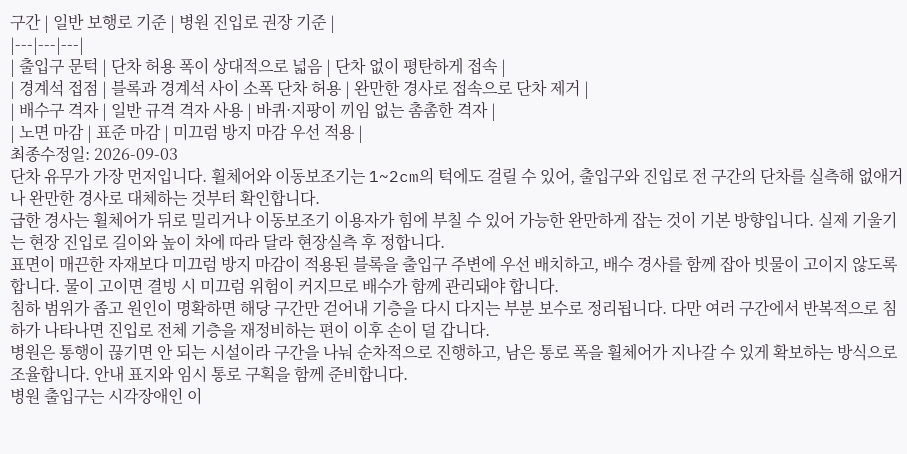구간 | 일반 보행로 기준 | 병원 진입로 권장 기준 |
|---|---|---|
| 출입구 문턱 | 단차 허용 폭이 상대적으로 넓음 | 단차 없이 평탄하게 접속 |
| 경계석 접점 | 블록과 경계석 사이 소폭 단차 허용 | 완만한 경사로 접속으로 단차 제거 |
| 배수구 격자 | 일반 규격 격자 사용 | 바퀴·지팡이 끼임 없는 촘촘한 격자 |
| 노면 마감 | 표준 마감 | 미끄럼 방지 마감 우선 적용 |
최종수정일: 2026-09-03
단차 유무가 가장 먼저입니다. 휠체어와 이동보조기는 1~2cm의 턱에도 걸릴 수 있어, 출입구와 진입로 전 구간의 단차를 실측해 없애거나 완만한 경사로 대체하는 것부터 확인합니다.
급한 경사는 휠체어가 뒤로 밀리거나 이동보조기 이용자가 힘에 부칠 수 있어 가능한 완만하게 잡는 것이 기본 방향입니다. 실제 기울기는 현장 진입로 길이와 높이 차에 따라 달라 현장실측 후 정합니다.
표면이 매끈한 자재보다 미끄럼 방지 마감이 적용된 블록을 출입구 주변에 우선 배치하고, 배수 경사를 함께 잡아 빗물이 고이지 않도록 합니다. 물이 고이면 결빙 시 미끄럼 위험이 커지므로 배수가 함께 관리돼야 합니다.
침하 범위가 좁고 원인이 명확하면 해당 구간만 걷어내 기층을 다시 다지는 부분 보수로 정리됩니다. 다만 여러 구간에서 반복적으로 침하가 나타나면 진입로 전체 기층을 재정비하는 편이 이후 손이 덜 갑니다.
병원은 통행이 끊기면 안 되는 시설이라 구간을 나눠 순차적으로 진행하고, 남은 통로 폭을 휠체어가 지나갈 수 있게 확보하는 방식으로 조율합니다. 안내 표지와 임시 통로 구획을 함께 준비합니다.
병원 출입구는 시각장애인 이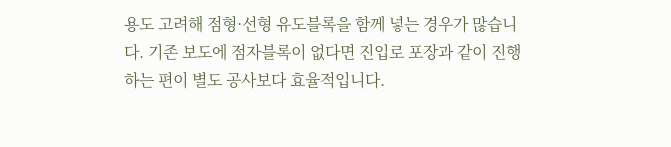용도 고려해 점형·선형 유도블록을 함께 넣는 경우가 많습니다. 기존 보도에 점자블록이 없다면 진입로 포장과 같이 진행하는 편이 별도 공사보다 효율적입니다.